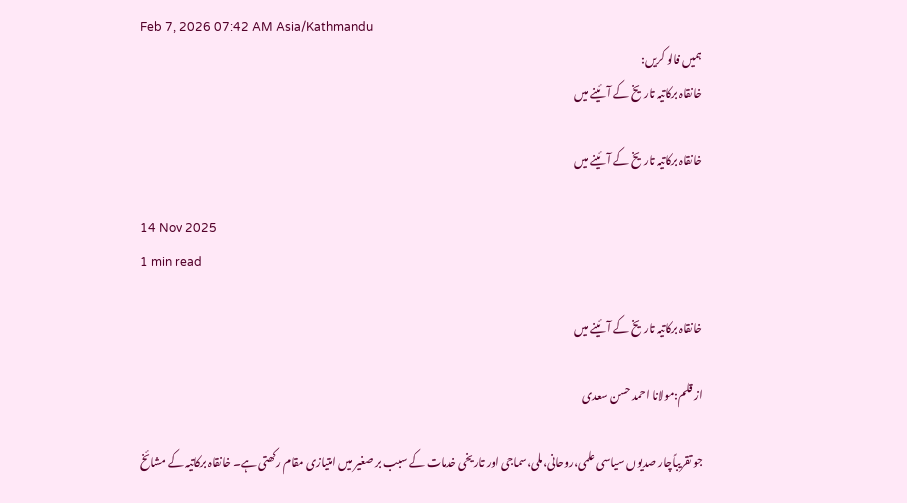Feb 7, 2026 07:42 AM Asia/Kathmandu
ہمیں فالو کریں:
خانقاہ برکاتیہ تاریخ کے آئینے میں

خانقاہ برکاتیہ تاریخ کے آئینے میں

14 Nov 2025
1 min read

خانقاہ برکاتیہ تاریخ کے آئینے میں

از قلم:مولانا احمد حسن سعدی

جو تقریباًچار صدیوں سیاسی علمی،روحانی،ملی،سماجی اور تاریخی خدمات کے سبب بر صغیر میں امتیازی مقام رکھتی ہے۔ خانقاہ برکاتیہ کے مشائخ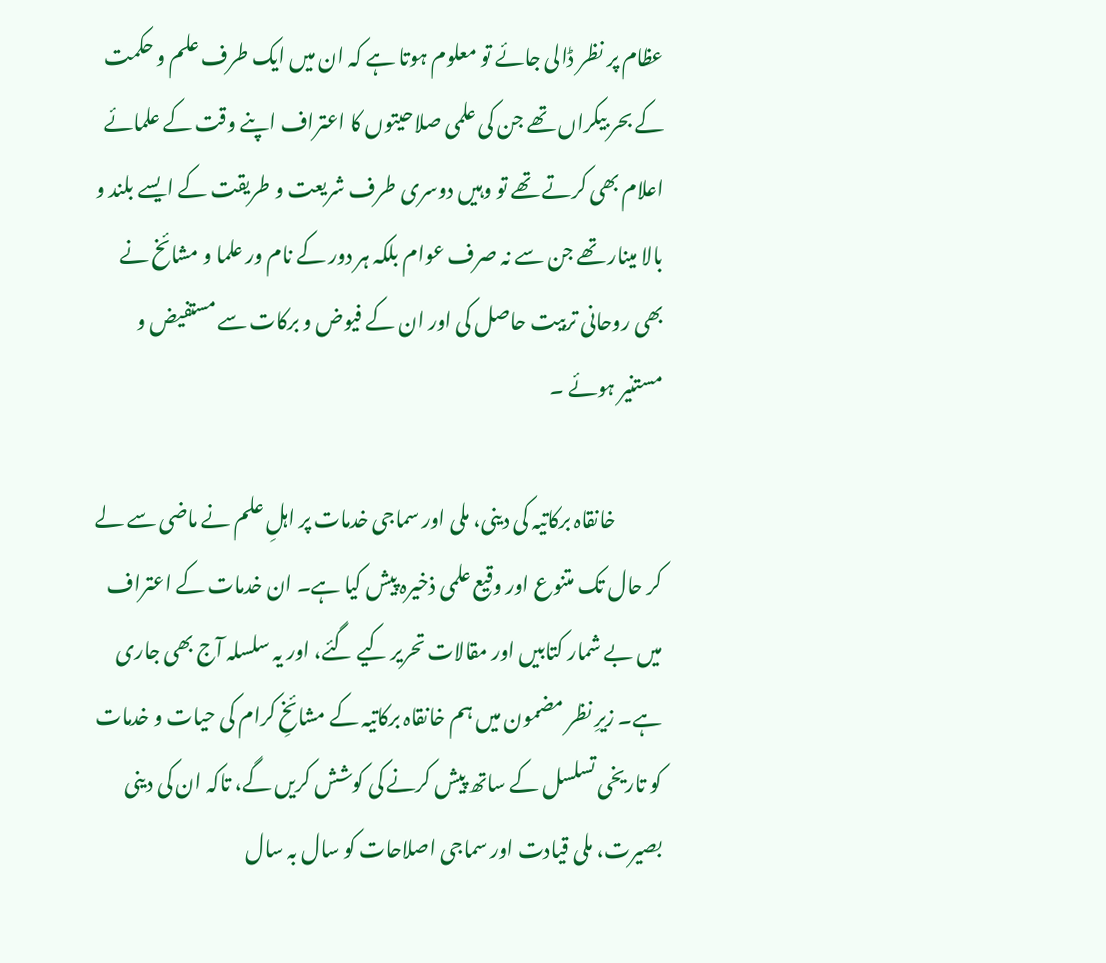عظام پر نظر ڈالی جائے تو معلوم ہوتا ہے کہ ان میں ایک طرف علم و حکمت کے بحر بیکراں تھے جن کی علمی صلاحیتوں کا اعتراف اپنے وقت کے علمائے اعلام بھی کرتے تھے تو وہیں دوسری طرف شریعت و طریقت کے ایسے بلند و بالا مینار تھے جن سے نہ صرف عوام بلکہ ہر دور کے نام ور علما و مشائخ نے بھی روحانی تربیت حاصل کی اور ان کے فیوض و برکات سے مستفیض و مستنیر ہوئے ۔

            خانقاہ برکاتیہ کی دینی، ملی اور سماجی خدمات پر اہلِ علم نے ماضی سے لے کر حال تک متنوع اور وقیع علمی ذخیرہ پیش کیا ہے۔ ان خدمات کے اعتراف میں بے شمار کتابیں اور مقالات تحریر کیے گئے، اور یہ سلسلہ آج بھی جاری ہے۔ زیرِ نظر مضمون میں ہم خانقاہ برکاتیہ کے مشائخِ کرام کی حیات و خدمات کو تاریخی تسلسل کے ساتھ پیش کرنے کی کوشش کریں گے، تاکہ ان کی دینی بصیرت، ملی قیادت اور سماجی اصلاحات کو سال بہ سال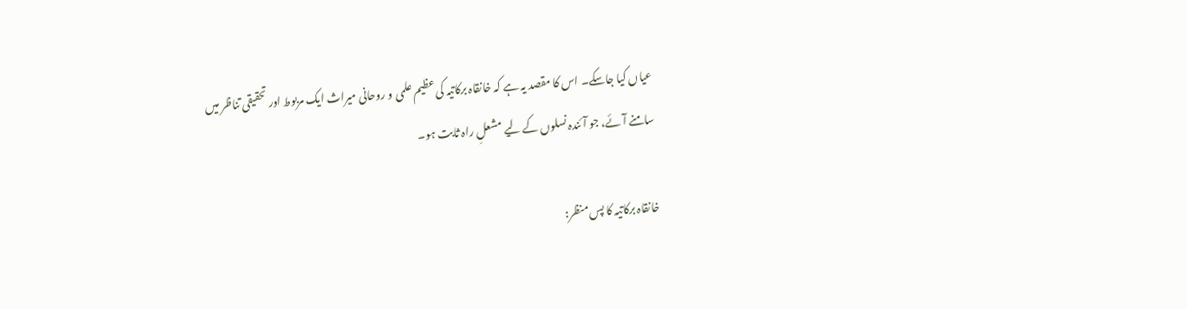عیاں کیا جاسکے۔ اس کا مقصد یہ ہے کہ خانقاہ برکاتیہ کی عظیم علمی و روحانی میراث ایک مربوط اور تحقیقی تناظر میں سامنے آئے، جو آئندہ نسلوں کے لیے مشعلِ راہ ثابت ہو۔

خانقاہ برکاتیہ کا پس منظر: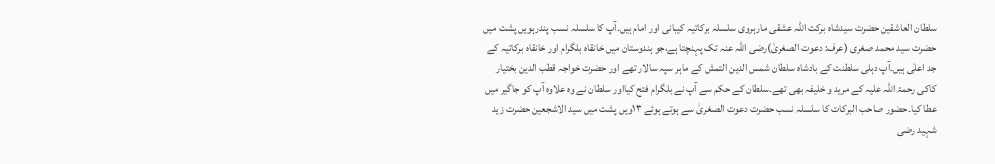سلطان العاشقین حضرت سیدشاہ برکت اللہ عشقی مارہروی سلسلہ برکاتیہ کیبانی اور امام ہیں۔آپ کا سلسلہ نسب پندرہویں پشت میں حضرت سید محمد صغری (عرف: دعوت الصغریٰ)رضی اللہ عنہ تک پہنچتا ہے،جو ہندوستان میں خانقاہ بلگرام اور خانقاہ برکاتیہ کے جد اعلٰی ہیں۔آپ دہلی سلطنت کے بادشاہ سلطان شمس الدین التمش کے ماہر سپہ سالار تھے اور حضرت خواجہ قطب الدین بختیار کاکی رحمۃ اللہ علیہ کے مرید و خلیفہ بھی تھے۔سلطان کے حکم سے آپ نے بلگرام فتح کیااور سلطان نے وہ علاوہ آپ کو جاگیر میں عطا کیا۔حضور صاحب البرکات کا سلسلہ نسب حضرت دعوت الصغریٰ سے ہوتے ہوئے ۱۳ویں پشت میں سید الاشجعین حضرت زید شہید رضی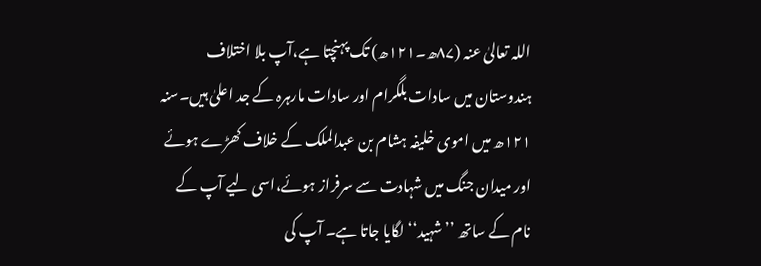اللہ تعالیٰ عنہ (۸۷ھ۔۱۲۱ھ) تک پہنچتا ہے،آپ بلا اختلاف ہندوستان میں سادات بلگرام اور سادات مارہرہ کے جد اعلیٰ ہیں۔سنہ ۱۲۱ھ میں اموی خلیفہ ہشام بن عبدالملک کے خلاف کھڑے ہوئے اور میدان جنگ میں شہادت سے سرفراز ہوئے،اسی لیے آپ کے نام کے ساتھ ’’شہید‘‘ لگایا جاتا ہے۔ آپ کی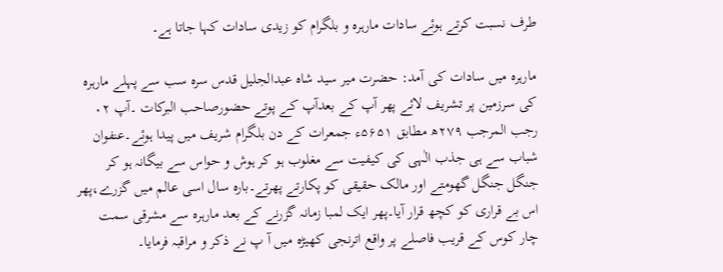طرف نسبت کرتے ہوئے سادات مارہرہ و بلگرام کو زیدی سادات کہا جاتا ہے۔

مارہرہ میں سادات کی آمد: حضرت میر سید شاہ عبدالجلیل قدس سرہ سب سے پہلے مارہرہ کی سرزمین پر تشریف لائے پھر آپ کے بعدآپ کے پوتے حضورصاحب البرکات ۔آپ ۰۲ رجب المرجب ۲۷۹ھ مطابق ۵۶۵۱ء جمعرات کے دن بلگرام شریف میں پیدا ہوئے۔عنفوان شباب سے ہی جذب الٰہی کی کیفیت سے مغلوب ہو کر ہوش و حواس سے بیگانہ ہو کر جنگل جنگل گھومتے اور مالک حقیقی کو پکارتے پھرتے۔بارہ سال اسی عالم میں گزرے،پھر اس بے قراری کو کچھ قرار آیا۔پھر ایک لمبا زمانہ گزرنے کے بعد مارہرہ سے مشرقی سمت چار کوس کے قریب فاصلے پر واقع اترنجی کھیڑہ میں آ پ نے ذکر و مراقبہ فرمایا۔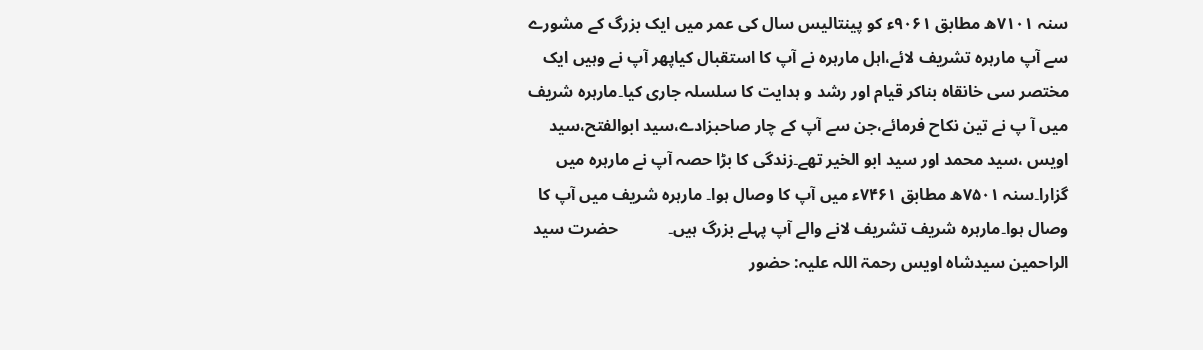سنہ ۷۱۰۱ھ مطابق ۹۰۶۱ء کو پینتالیس سال کی عمر میں ایک بزرگ کے مشورے سے آپ مارہرہ تشریف لائے،اہل مارہرہ نے آپ کا استقبال کیاپھر آپ نے وہیں ایک مختصر سی خانقاہ بناکر قیام اور رشد و ہدایت کا سلسلہ جاری کیا۔مارہرہ شریف میں آ پ نے تین نکاح فرمائے،جن سے آپ کے چار صاحبزادے،سید ابوالفتح،سید اویس ،سید محمد اور سید ابو الخیر تھے۔زندگی کا بڑا حصہ آپ نے مارہرہ میں گزارا۔سنہ ۷۵۰۱ھ مطابق ۷۴۶۱ء میں آپ کا وصال ہوا۔ مارہرہ شریف میں آپ کا وصال ہوا۔مارہرہ شریف تشریف لانے والے آپ پہلے بزرگ ہیں۔            حضرت سید الراحمین سیدشاہ اویس رحمۃ اللہ علیہ: حضور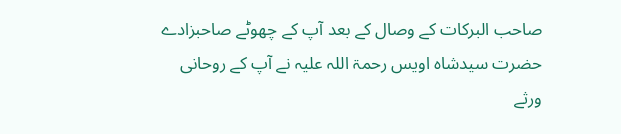صاحب البرکات کے وصال کے بعد آپ کے چھوٹے صاحبزادے حضرت سیدشاہ اویس رحمۃ اللہ علیہ نے آپ کے روحانی ورثے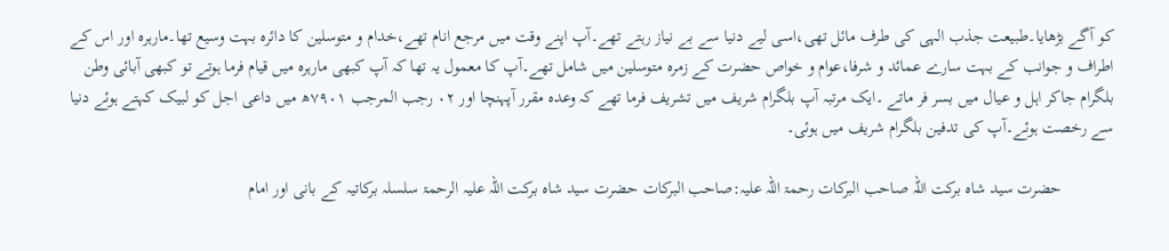کو آگے بڑھایا۔طبیعت جذب الہی کی طرف مائل تھی،اسی لیے دنیا سے بے نیاز رہتے تھے۔آپ اپنے وقت میں مرجع انام تھے،خدام و متوسلین کا دائرہ بہت وسیع تھا۔مارہرہ اور اس کے اطراف و جوانب کے بہت سارے عمائد و شرفا،عوام و خواص حضرت کے زمرہ متوسلین میں شامل تھے۔آپ کا معمول یہ تھا کہ آپ کبھی مارہرہ میں قیام فرما ہوتے تو کبھی آبائی وطن بلگرام جاکر اہل و عیال میں بسر فر ماتے ۔ایک مرتبہ آپ بلگرام شریف میں تشریف فرما تھے کہ وعدہ مقرر آپہنچا اور ۰۲ رجب المرجب ۷۹۰۱ھ میں داعی اجل کو لبیک کہتے ہوئے دنیا سے رخصت ہوئے۔آپ کی تدفین بلگرام شریف میں ہوئی۔

            حضرت سید شاہ برکت اللہ صاحب البرکات رحمۃ اللہ علیہ:صاحب البرکات حضرت سید شاہ برکت اللہ علیہ الرحمۃ سلسلہ برکاتیہ کے بانی اور امام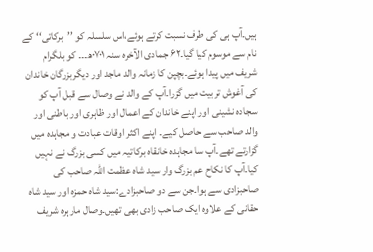ہیں۔آپ ہی کی طرف نسبت کرتے ہوئے،اس سلسلہ کو ’’برکاتی‘‘ کے نام سے موسوم کیا گیا۔۶۲ جمادی الآخرہ سنہ ۰۷۰۱ھ۔۔۔ کو بلگرام شریف میں پیدا ہوئے۔بچپن کا زمانہ والد ماجد اور دیگربزرگان خاندان کی آغوش تربیت میں گزرا۔آپ کے والد نے وصال سے قبل آپ کو سجادہ نشینی اور اپنے خاندان کے اعمال اور ظاہری اور باطنی اور والد صاحب سے حاصل کیے۔ اپنے اکثر اوقات عبادت و مجاہدہ میں گزارتے تھے۔آپ سا مجاہدہ خانقاہ برکاتیہ میں کسی بزرگ نے نہیں کیا۔آپ کا نکاح عم بزرگ وار سید شاہ عظمت اللہ صاحب کی صاحبزادی سے ہوا۔جن سے دو صاحبزادے:سید شاہ حمزہ اور سید شاہ حقانی کے علاوہ ایک صاحب زادی بھی تھیں۔وصال مارہرہ شریف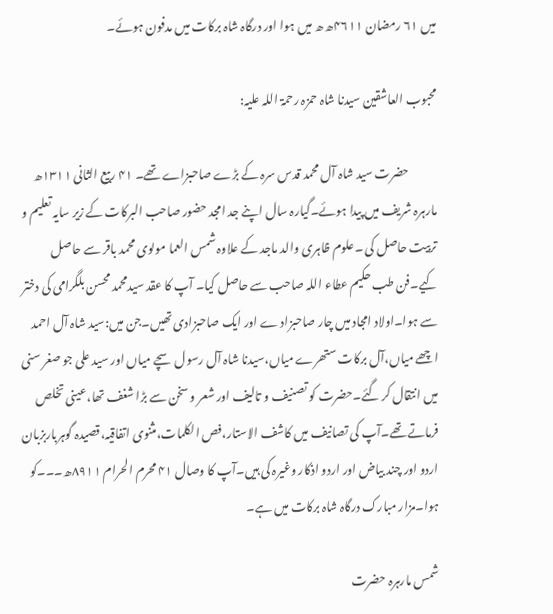میں ۶۱ رمضان ۴۶۱۱ھ ھ میں ہوا اور درگاہ شاہ برکات میں مدفون ہوئے۔

محبوب العاشقین سیدنا شاہ حمزہ رحمۃ اللہ علیہ:

            حضرت سید شاہ آل محمد قدس سرہ کے بڑے صاحبزاے تھے۔ ۴۱ ربیع الثانی ۱۳۱۱ھ مارہرہ شریف میں پیدا ہوئے۔گیارہ سال اپنے جد امجد حضور صاحب البرکات کے زیر سایہ تعلیم و تربیت حاصل کی ۔علوم ظاہری والد ماجد کے علاوہ شمس العما مولوی محمد باقر سے حاصل کیے۔فن طب حکیم عطاء اللہ صاحب سے حاصل کیا۔ آپ کا عقد سیدمحمد محسن بلگرامی کی دختر سے ہوا۔اولاد امجاد میں چار صاحبزاد ے اور ایک صاحبزادی تھیں۔جن میں:سید شاہ آل احمد اچھے میاں،آل برکات ستھرے میاں،سیدنا شاہ آل رسول سچے میاں اور سید علی جو صغر سنی میں انتقال کر گئے۔حضرت کو تصنیف و تالیف اور شعر و سخن سے بڑا شغف تھا،عینی تخلص فرماتے تھے۔آپ کی تصانیف میں کاشف الاستار،فص الکلمات،مثنوی اتفاقیہ،قصیدہ گوہرباربزبان اردو اور چند بیاض اور اردو اذکار وغیرہ کی ہیں۔آپ کا وصال ۴۱ محرم الحرام ۸۹۱۱ھ۔۔۔کو ہوا۔مزار مبارک درگاہ شاہ برکات میں ہے۔

شمس مارہرہ حضرت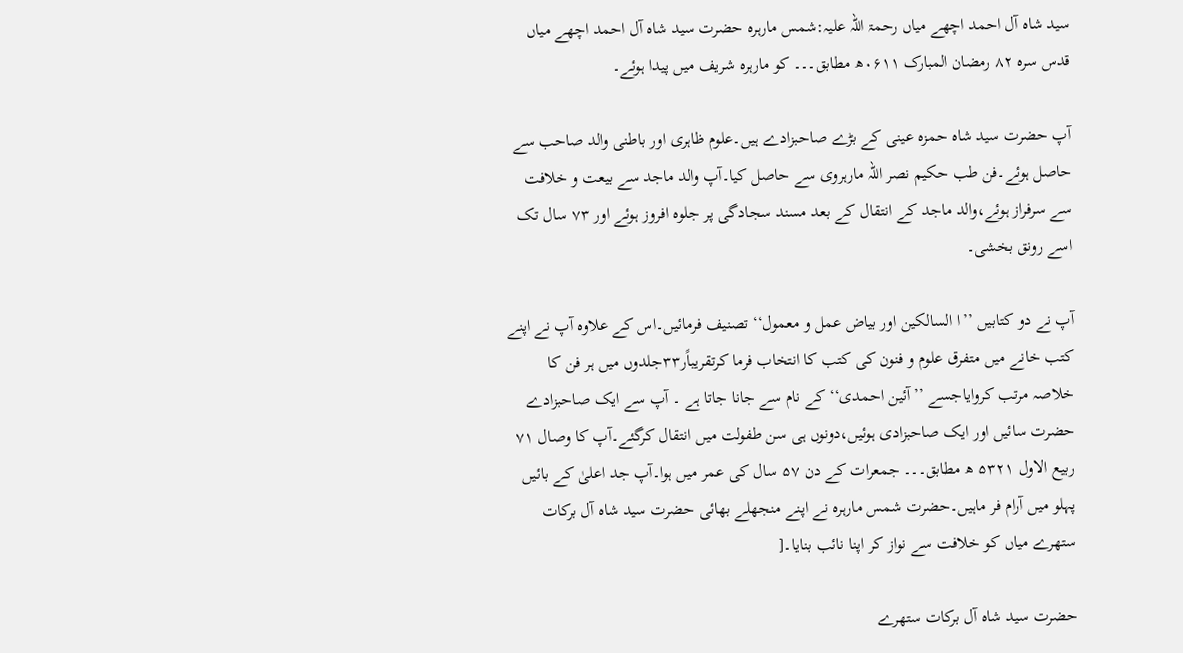سید شاہ آل احمد اچھے میاں رحمۃ اللہ علیہ:شمس مارہرہ حضرت سید شاہ آل احمد اچھے میاں قدس سرہ ۸۲ رمضان المبارک ۰۶۱۱ھ مطابق۔۔۔ کو مارہرہ شریف میں پیدا ہوئے۔

آپ حضرت سید شاہ حمزہ عینی کے بڑے صاحبزادے ہیں۔علوم ظاہری اور باطنی والد صاحب سے حاصل ہوئے۔فن طب حکیم نصر اللہ مارہروی سے حاصل کیا۔آپ والد ماجد سے بیعت و خلافت سے سرفراز ہوئے،والد ماجد کے انتقال کے بعد مسند سجادگی پر جلوہ افروز ہوئے اور ۷۳ سال تک اسے رونق بخشی۔

آپ نے دو کتابیں ’’ا السالکین اور بیاض عمل و معمول‘‘ تصنیف فرمائیں۔اس کے علاوہ آپ نے اپنے کتب خانے میں متفرق علوم و فنون کی کتب کا انتخاب فرما کرتقریباًر۳۳جلدوں میں ہر فن کا خلاصہ مرتب کروایاجسے ’’آئین احمدی‘‘ کے نام سے جانا جاتا ہے ۔ آپ سے ایک صاحبزادے حضرت سائیں اور ایک صاحبزادی ہوئیں،دونوں ہی سن طفولت میں انتقال کرگئے۔آپ کا وصال ۷۱ ربیع الاول ۵۳۲۱ ھ مطابق۔۔۔ جمعرات کے دن ۵۷ سال کی عمر میں ہوا۔آپ جد اعلیٰ کے بائیں پہلو میں آرام فر ماہیں۔حضرت شمس مارہرہ نے اپنے منجھلے بھائی حضرت سید شاہ آل برکات ستھرے میاں کو خلافت سے نواز کر اپنا نائب بنایا۔[

حضرت سید شاہ آل برکات ستھرے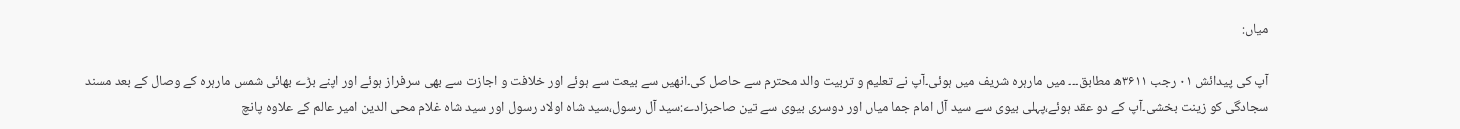میاں:

آپ کی پیدائش ۰۱ رجب ۳۶۱۱ھ مطابق۔۔۔ میں مارہرہ شریف میں ہوئی۔آپ نے تعلیم و تربیت والد محترم سے حاصل کی۔انھیں سے بیعت سے ہوئے اور خلافت و اجازت سے بھی سرفراز ہوئے اور اپنے بڑے بھائی شمس مارہرہ کے وصال کے بعد مسند سجادگی کو زینت بخشی۔آپ کے دو عقد ہوئے،پہلی بیوی سے سید آل امام جما میاں اور دوسری بیوی سے تین صاحبزادے:سید آل رسول،سید شاہ اولاد رسول اور سید شاہ غلام محی الدین امیر عالم کے علاوہ پانچ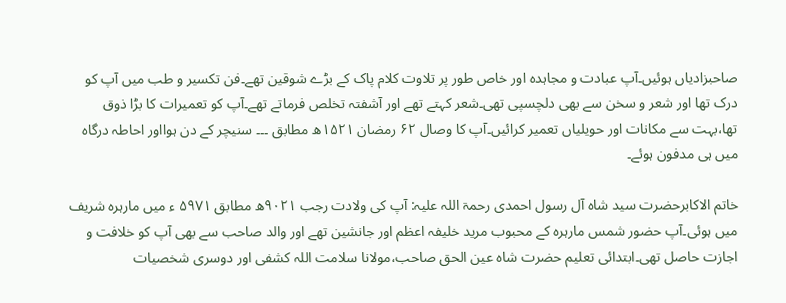صاحبزادیاں ہوئیں۔آپ عبادت و مجاہدہ اور خاص طور پر تلاوت کلام پاک کے بڑے شوقین تھے۔فن تکسیر و طب میں آپ کو درک تھا اور شعر و سخن سے بھی دلچسپی تھی۔شعر کہتے تھے اور آشفتہ تخلص فرماتے تھے۔آپ کو تعمیرات کا بڑا ذوق تھا،بہت سے مکانات اور حویلیاں تعمیر کرائیں۔آپ کا وصال ۶۲ رمضان ۱۵۲۱ھ مطابق ۔۔۔ سنیچر کے دن ہوااور احاطہ درگاہ میں ہی مدفون ہوئے۔

خاتم الاکابرحضرت سید شاہ آل رسول احمدی رحمۃ اللہ علیہ: آپ کی ولادت رجب ۹۰۲۱ھ مطابق ۵۹۷۱ ء میں مارہرہ شریف میں ہوئی۔آپ حضور شمس مارہرہ کے محبوب مرید خلیفہ اعظم اور جانشین تھے اور والد صاحب سے بھی آپ کو خلافت و اجازت حاصل تھی۔ابتدائی تعلیم حضرت شاہ عین الحق صاحب،مولانا سلامت اللہ کشفی اور دوسری شخصیات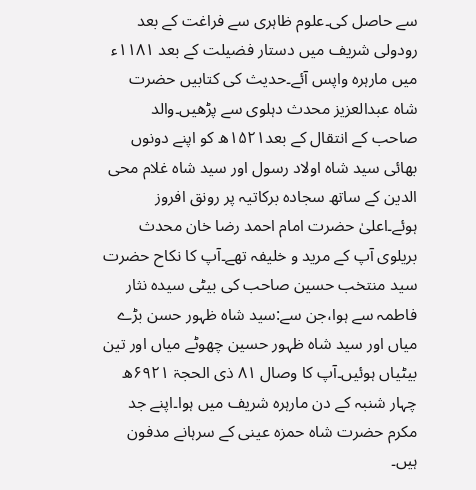سے حاصل کی۔علوم ظاہری سے فراغت کے بعد رودولی شریف میں دستار فضیلت کے بعد ۱۱۸۱ء میں مارہرہ واپس آئے۔حدیث کی کتابیں حضرت شاہ عبدالعزیز محدث دہلوی سے پڑھیں۔والد صاحب کے انتقال کے بعد۱۵۲۱ھ کو اپنے دونوں بھائی سید شاہ اولاد رسول اور سید شاہ غلام محی الدین کے ساتھ سجادہ برکاتیہ پر رونق افروز ہوئے۔اعلیٰ حضرت امام احمد رضا خان محدث بریلوی آپ کے مرید و خلیفہ تھے۔آپ کا نکاح حضرت سید منتخب حسین صاحب کی بیٹی سیدہ نثار فاطمہ سے ہوا،جن سے:سید شاہ ظہور حسن بڑے میاں اور سید شاہ ظہور حسین چھوٹے میاں اور تین بیٹیاں ہوئیں۔آپ کا وصال ۸۱ ذی الحجۃ ۶۹۲۱ھ چہار شنبہ کے دن مارہرہ شریف میں ہوا۔اپنے جد مکرم حضرت شاہ حمزہ عینی کے سرہانے مدفون ہیں۔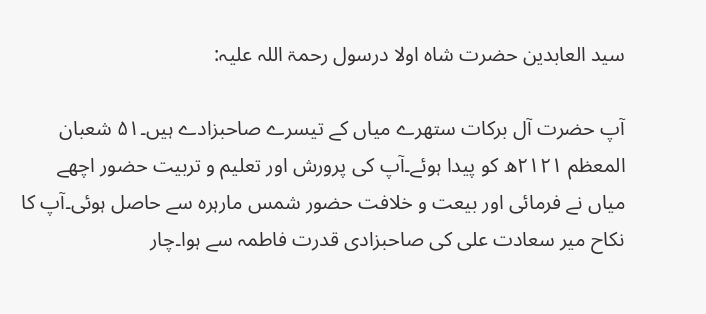سید العابدین حضرت شاہ اولا درسول رحمۃ اللہ علیہ:

آپ حضرت آل برکات ستھرے میاں کے تیسرے صاحبزادے ہیں۔۵۱ شعبان المعظم ۲۱۲۱ھ کو پیدا ہوئے۔آپ کی پرورش اور تعلیم و تربیت حضور اچھے میاں نے فرمائی اور بیعت و خلافت حضور شمس مارہرہ سے حاصل ہوئی۔آپ کا نکاح میر سعادت علی کی صاحبزادی قدرت فاطمہ سے ہوا۔چار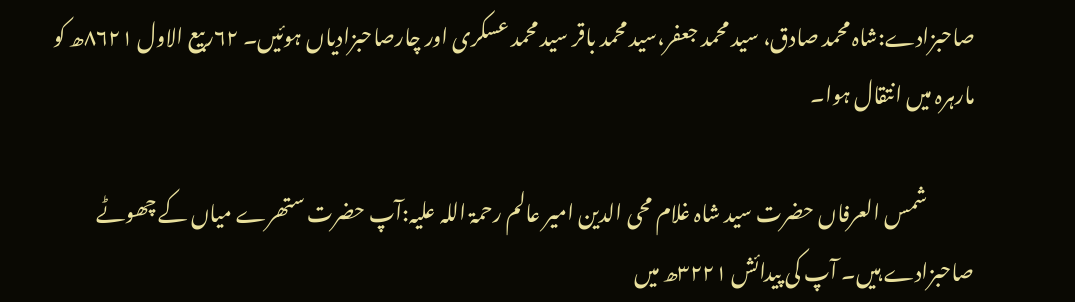صاحبزادے:شاہ محمد صادق، سید محمد جعفر،سید محمد باقر سید محمد عسکری اور چارصاحبزادیاں ہوئیں۔ ۶۲ربیع الاول ۸۶۲۱ھ کو مارہرہ میں انتقال ہوا۔

            شمس العرفاں حضرت سید شاہ غلام محی الدین امیر عالم رحمۃ اللہ علیہ:آپ حضرت ستھرے میاں کے چھوٹے صاحبزادے ہیں۔ آپ کی پیدائش ۳۲۲۱ھ میں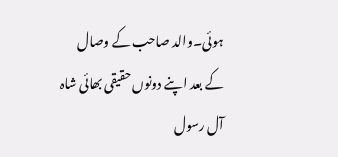ہوئی۔والد صاحب کے وصال کے بعد اپنے دونوں حقیقی بھائی شاہ آل رسول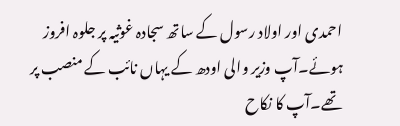احمدی اور اولاد رسول کے ساتھ سجادہ غوثیہ پر جلوہ افروز ہوئے۔آپ وزیر والی اودھ کے یہاں نائب کے منصب پر تھے۔آپ کا نکاح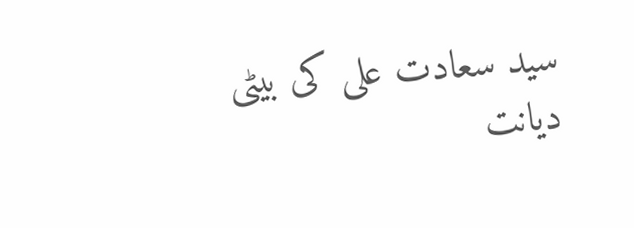سید سعادت علی کی بیٹی دیانت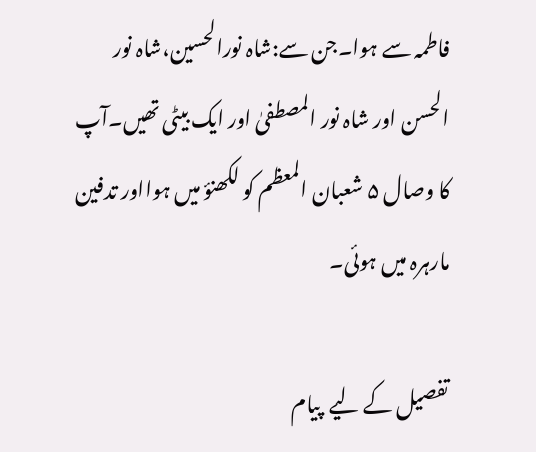فاطمہ سے ہوا۔جن سے:شاہ نورالحسین،شاہ نور الحسن اور شاہ نور المصطفیٰ اور ایک بیٹی تھیں۔آپ کا وصال ۵ شعبان المعظم کو لکھنؤ میں ہوااور تدفین مارہرہ میں ہوئی۔

تفصیل کے لیے  پیام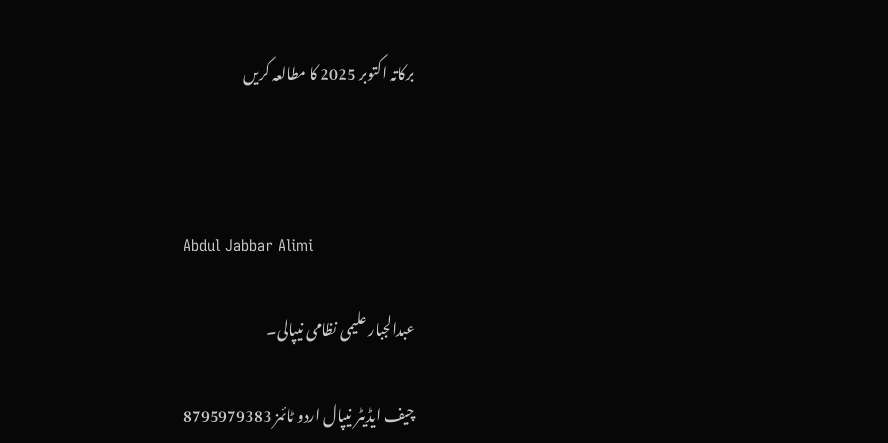برکاتہ اکتوبر 2025 کا مطالعہ کریں



Abdul Jabbar Alimi

عبدالجبار علیمی نظامی نیپالی۔

چیف ایڈیٹر نیپال اردو ٹائمز 8795979383